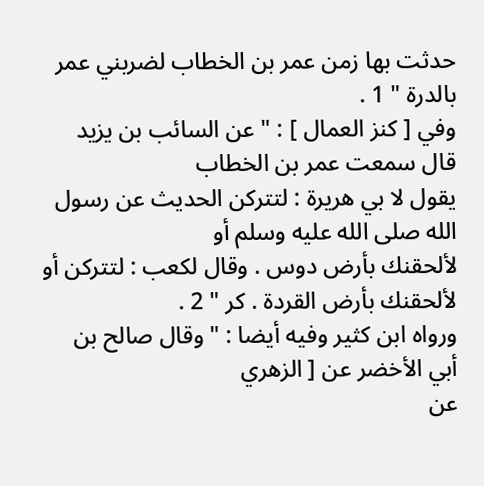حدثت بها زمن عمر بن الخطاب لضربني عمر بالدرة " 1 .
وفي [ كنز العمال ] : " عن السائب بن يزيد قال سمعت عمر بن الخطاب
يقول لا بي هريرة : لتتركن الحديث عن رسول الله صلى الله عليه وسلم أو
لألحقنك بأرض دوس . وقال لكعب : لتتركن أو لألحقنك بأرض القردة . كر " 2 .
ورواه ابن كثير وفيه أيضا : " وقال صالح بن أبي الأخضر عن [ الزهري
عن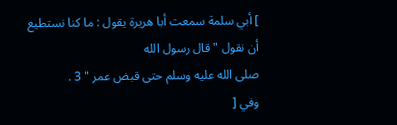] أبي سلمة سمعت أبا هريرة يقول : ما كنا نستطيع أن نقول " قال رسول الله
صلى الله عليه وسلم حتى قبض عمر " 3 .
وفي [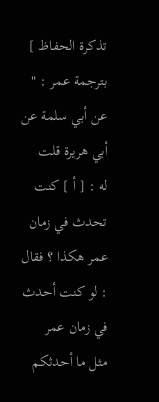تذكرة الحفاظ ] بترجمة عمر : " عن أبي سلمة عن أبي هريرة قلت
له : [ أ ] كنت تحدث في زمان عمر هكذا ؟ فقال : لو كنت أحدث في زمان عمر
مثل ما أحدثكم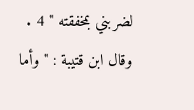لضربني بمخفقته " 4 .
وقال ابن قتيبة : " وأما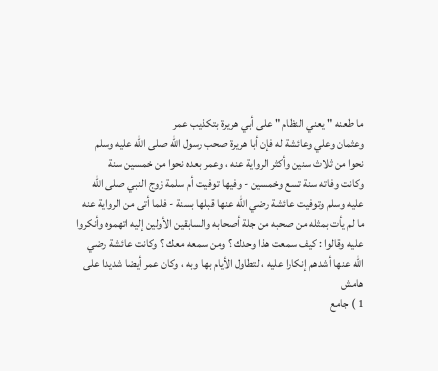ما طعنه " يعني النظام " على أبي هريرة بتكذيب عمر
وعثمان وعلي وعائشة له فإن أبا هريرة صحب رسول الله صلى الله عليه وسلم
نحوا من ثلاث سنين وأكثر الرواية عنه ، وعمر بعده نحوا من خمسين سنة
وكانت وفاته سنة تسع وخمسين - وفيها توفيت أم سلمة زوج النبي صلى الله
عليه وسلم وتوفيت عائشة رضي الله عنها قبلها بسنة - فلما أتى من الرواية عنه
ما لم يأت بمثله من صحبه من جلة أصحابه والسابقين الأولين إليه اتهموه وأنكروا
عليه وقالوا : كيف سمعت هذا وحدك ؟ ومن سمعه معك ؟ وكانت عائشة رضي
الله عنها أشدهم إنكارا عليه ، لتطاول الأيام بها وبه ، وكان عمر أيضا شديدا على
هامش
1 ) جامع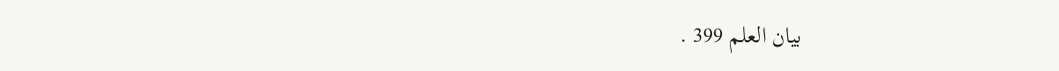بيان العلم 399 .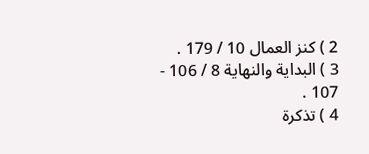2 ) كنز العمال 10 / 179 .
3 ) البداية والنهاية 8 / 106 - 107 .
4 ) تذكرة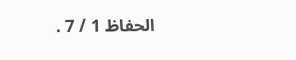الحفاظ 1 / 7 .